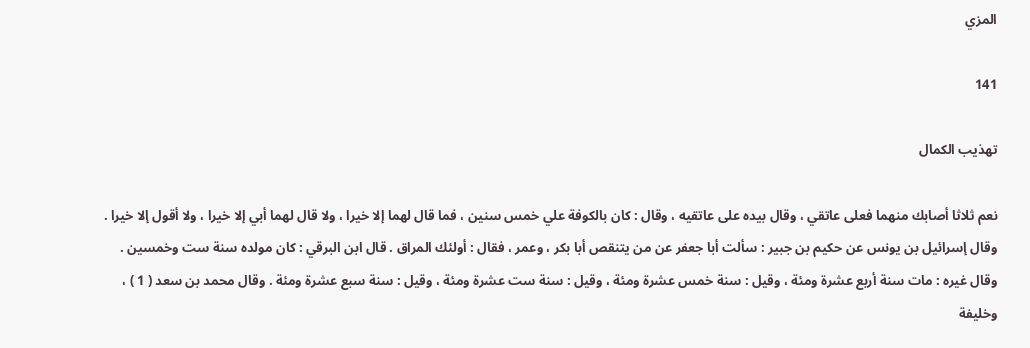المزي

141

تهذيب الكمال

نعم ثلاثا أصابك منهما فعلى عاتقي ، وقال بيده على عاتقيه ، وقال : كان بالكوفة علي خمس سنين ، فما قال لهما إلا خيرا ، ولا قال لهما أبي إلا خيرا ، ولا أقول إلا خيرا . وقال إسرائيل بن يونس عن حكيم بن جبير : سألت أبا جعفر عن من يتنقص أبا بكر ، وعمر ، فقال : أولئك المراق . قال ابن البرقي : كان مولده سنة ست وخمسين . وقال غيره : مات سنة أربع عشرة ومئة ، وقيل : سنة خمس عشرة ومئة ، وقيل : سنة ست عشرة ومئة ، وقيل : سنة سبع عشرة ومئة . وقال محمد بن سعد ( 1 ) ، وخليفة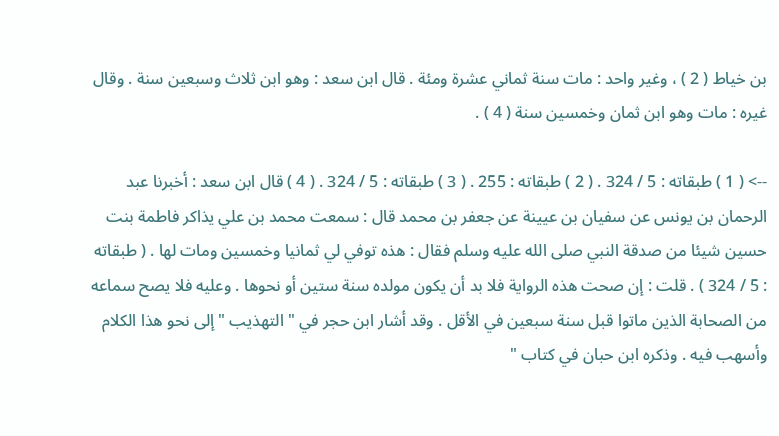بن خياط ( 2 ) ، وغير واحد : مات سنة ثماني عشرة ومئة . قال ابن سعد : وهو ابن ثلاث وسبعين سنة . وقال غيره : مات وهو ابن ثمان وخمسين سنة ( 4 ) .

--> ( 1 ) طبقاته : 5 / 324 . ( 2 ) طبقاته : 255 . ( 3 ) طبقاته : 5 / 324 . ( 4 ) قال ابن سعد : أخبرنا عبد الرحمان بن يونس عن سفيان بن عيينة عن جعفر بن محمد قال : سمعت محمد بن علي يذاكر فاطمة بنت حسين شيئا من صدقة النبي صلى الله عليه وسلم فقال : هذه توفي لي ثمانيا وخمسين ومات لها . ( طبقاته : 5 / 324 ) . قلت : إن صحت هذه الرواية فلا بد أن يكون مولده سنة ستين أو نحوها . وعليه فلا يصح سماعه من الصحابة الذين ماتوا قبل سنة سبعين في الأقل . وقد أشار ابن حجر في " التهذيب " إلى نحو هذا الكلام وأسهب فيه . وذكره ابن حبان في كتاب "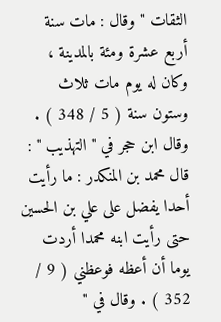الثقات " وقال : مات سنة أربع عشرة ومئة بالمدينة ، وكان له يوم مات ثلاث وستون سنة ( 5 / 348 ) . وقال ابن حجر في " التهذيب " : قال محمد بن المنكدر : ما رأيت أحدا يفضل على علي بن الحسين حتى رأيت ابنه محمدا أردت يوما أن أعظه فوعظني ( 9 / 352 ) . وقال في "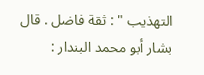التهذيب " : ثقة فاضل . قال بشار أبو محمد البندار :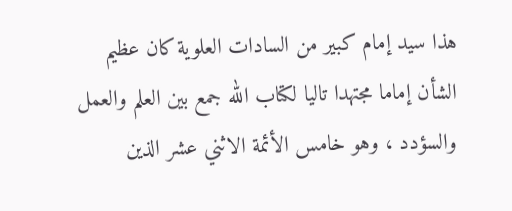هذا سيد إمام كبير من السادات العلوية كان عظيم الشأن إماما مجتهدا تاليا لكتاب الله جمع بين العلم والعمل والسؤدد ، وهو خامس الأئمة الاثني عشر الذين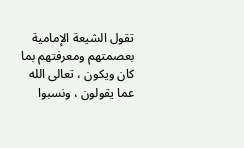تقول الشيعة الإمامية بعصمتهم ومعرفتهم بما كان ويكون ، تعالى الله عما يقولون ، ونسبوا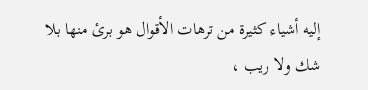إليه أشياء كثيرة من ترهات الأقوال هو برئ منها بلا شك ولا ريب ،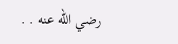رضي الله عنه . .